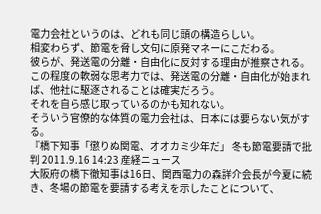電力会社というのは、どれも同じ頭の構造らしい。
相変わらず、節電を脅し文句に原発マネーにこだわる。
彼らが、発送電の分離・自由化に反対する理由が推察される。
この程度の軟弱な思考力では、発送電の分離・自由化が始まれば、他社に駆逐されることは確実だろう。
それを自ら感じ取っているのかも知れない。
そういう官僚的な体質の電力会社は、日本には要らない気がする。
『橋下知事「懲りぬ関電、オオカミ少年だ」 冬も節電要請で批判 2011.9.16 14:23 産経ニュース
大阪府の橋下徹知事は16日、関西電力の森詳介会長が今夏に続き、冬場の節電を要請する考えを示したことについて、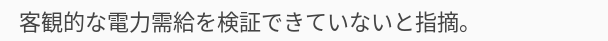客観的な電力需給を検証できていないと指摘。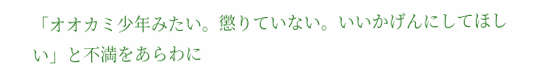「オオカミ少年みたい。懲りていない。いいかげんにしてほしい」と不満をあらわに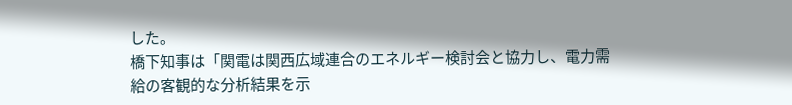した。
橋下知事は「関電は関西広域連合のエネルギー検討会と協力し、電力需給の客観的な分析結果を示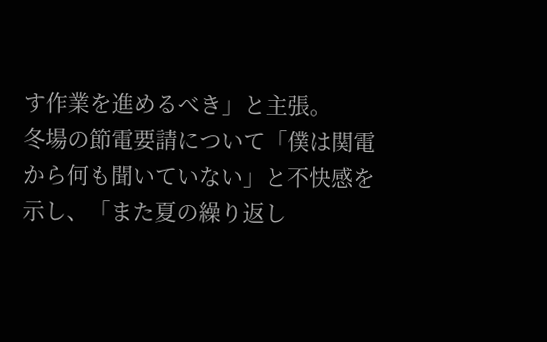す作業を進めるべき」と主張。
冬場の節電要請について「僕は関電から何も聞いていない」と不快感を示し、「また夏の繰り返し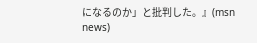になるのか」と批判した。』(msn news)